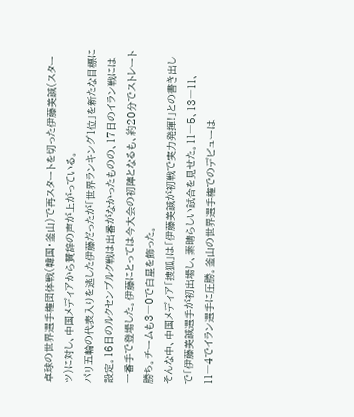卓球の世界選手権団体戦(韓国・釜山)で再スタートを切った伊藤美誠(スターツ)に対し、中国メディアから賛辞の声が上がっている。
パリ五輪の代表入りを逃した伊藤だったが「世界ランキング1位」を新たな目標に設定。16日のルクセンブルク戦は出番がなかったものの、17日のイラン戦には一番手で登場した。伊藤にとっては今大会の初陣となるも、約20分でストレート勝ち。チームも3―0で白星を飾った。
そんな中、中国メディア「捜狐」は「伊藤美誠が初戦で実力発揮!」との書き出しで「伊藤美誠選手が初出場し、素晴らしい試合を見せた。11―5、13―11、11―4でイラン選手に圧勝。釜山の世界選手権でのデビューは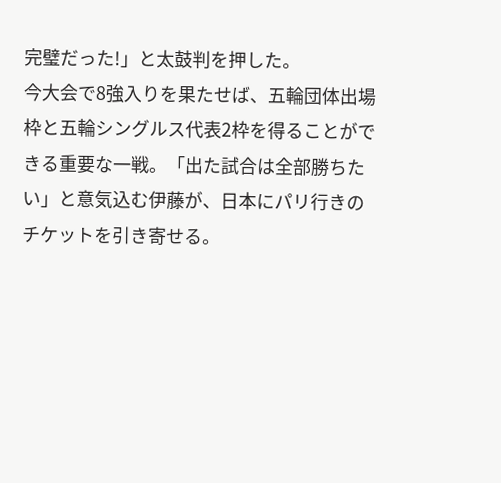完璧だった!」と太鼓判を押した。
今大会で8強入りを果たせば、五輪団体出場枠と五輪シングルス代表2枠を得ることができる重要な一戦。「出た試合は全部勝ちたい」と意気込む伊藤が、日本にパリ行きのチケットを引き寄せる。